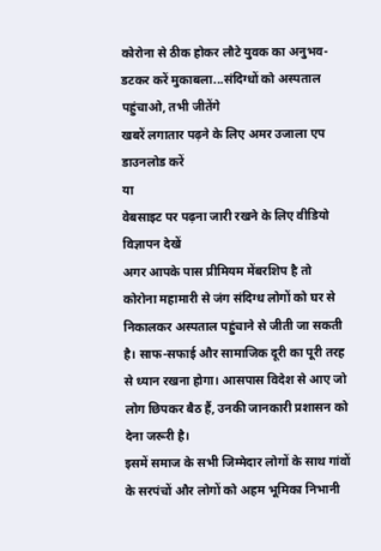कोरोना से ठीक होकर लौटे युवक का अनुभव- डटकर करें मुकाबला...संदिग्धों को अस्पताल पहुंचाओ, तभी जीतेंगे
खबरें लगातार पढ़ने के लिए अमर उजाला एप डाउनलोड करें
या
वेबसाइट पर पढ़ना जारी रखने के लिए वीडियो विज्ञापन देखें
अगर आपके पास प्रीमियम मेंबरशिप है तो
कोरोना महामारी से जंग संदिग्ध लोगों को घर से निकालकर अस्पताल पहुंचाने से जीती जा सकती है। साफ-सफाई और सामाजिक दूरी का पूरी तरह से ध्यान रखना होगा। आसपास विदेश से आए जो लोग छिपकर बैठ हैं, उनकी जानकारी प्रशासन को देना जरूरी है।
इसमें समाज के सभी जिम्मेदार लोगों के साथ गांवों के सरपंचों और लोगों को अहम भूमिका निभानी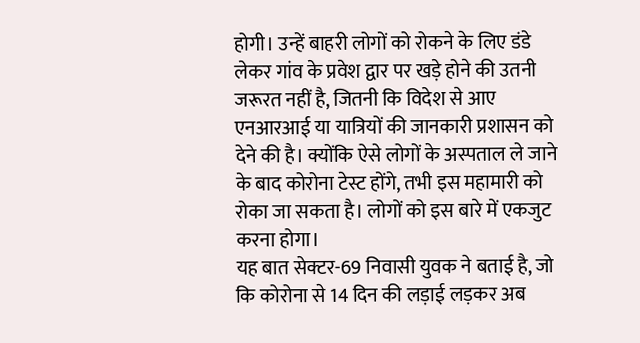होगी। उन्हें बाहरी लोगों को रोकने के लिए डंडे लेकर गांव के प्रवेश द्वार पर खड़े होने की उतनी जरूरत नहीं है, जितनी कि विदेश से आए एनआरआई या यात्रियों की जानकारी प्रशासन को देने की है। क्योंकि ऐसे लोगों के अस्पताल ले जाने के बाद कोरोना टेस्ट होंगे, तभी इस महामारी को रोका जा सकता है। लोगों को इस बारे में एकजुट करना होगा।
यह बात सेक्टर-69 निवासी युवक ने बताई है, जो कि कोरोना से 14 दिन की लड़ाई लड़कर अब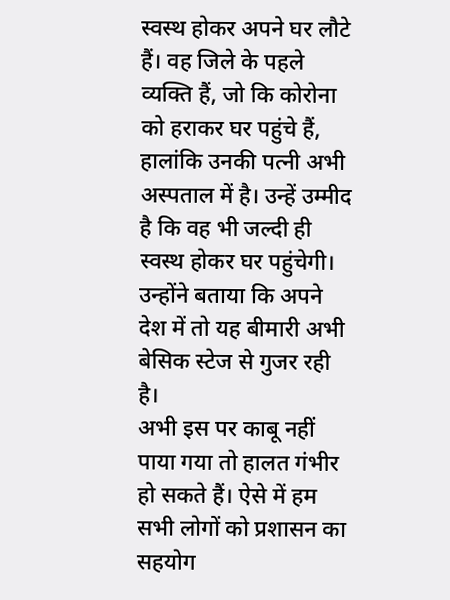स्वस्थ होकर अपने घर लौटे हैं। वह जिले के पहले व्यक्ति हैं, जो कि कोरोना को हराकर घर पहुंचे हैं, हालांकि उनकी पत्नी अभी अस्पताल में है। उन्हें उम्मीद है कि वह भी जल्दी ही स्वस्थ होकर घर पहुंचेगी। उन्होंने बताया कि अपने देश में तो यह बीमारी अभी बेसिक स्टेज से गुजर रही है।
अभी इस पर काबू नहीं पाया गया तो हालत गंभीर हो सकते हैं। ऐसे में हम सभी लोगों को प्रशासन का सहयोग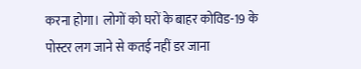करना होगा। लोगों को घरों के बाहर कोविड-19 के पोस्टर लग जाने से कतई नहीं डर जाना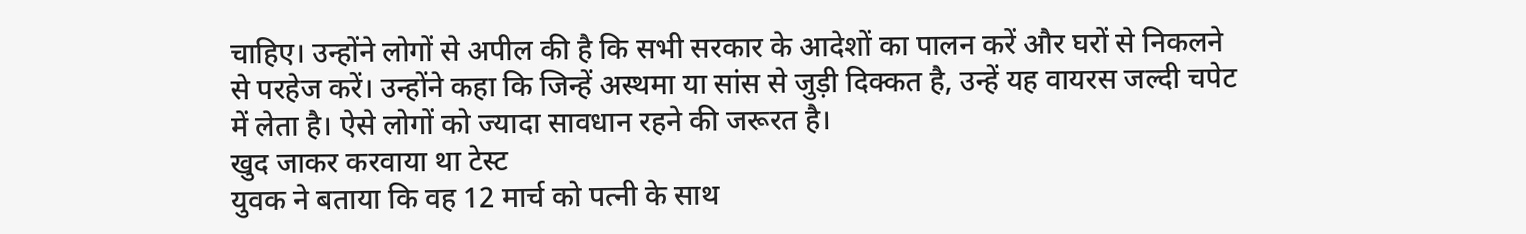चाहिए। उन्होंने लोगों से अपील की है कि सभी सरकार के आदेशों का पालन करें और घरों से निकलने से परहेज करें। उन्होंने कहा कि जिन्हें अस्थमा या सांस से जुड़ी दिक्कत है, उन्हें यह वायरस जल्दी चपेट में लेता है। ऐसे लोगों को ज्यादा सावधान रहने की जरूरत है।
खुद जाकर करवाया था टेस्ट
युवक ने बताया कि वह 12 मार्च को पत्नी के साथ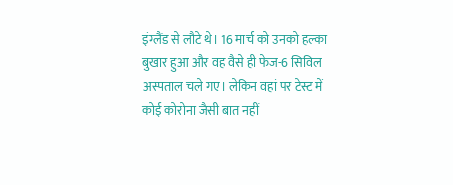इंग्लैंड से लौटे थे। 16 मार्च को उनको हल्का बुखार हुआ और वह वैसे ही फेज-6 सिविल अस्पताल चले गए। लेकिन वहां पर टेस्ट में कोई कोरोना जैसी बात नहीं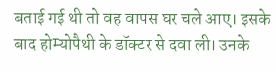बताई गई थी तो वह वापस घर चले आए। इसके बाद होम्योपैथी के डॉक्टर से दवा ली। उनके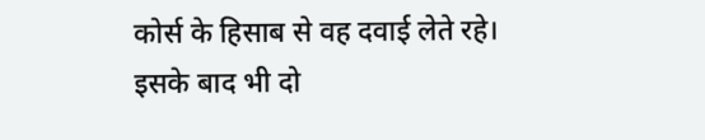कोर्स के हिसाब से वह दवाई लेते रहे।
इसके बाद भी दो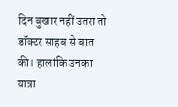दिन बुखार नहीं उतरा तो डॉक्टर साहब से बात की। हालांकि उनका यात्रा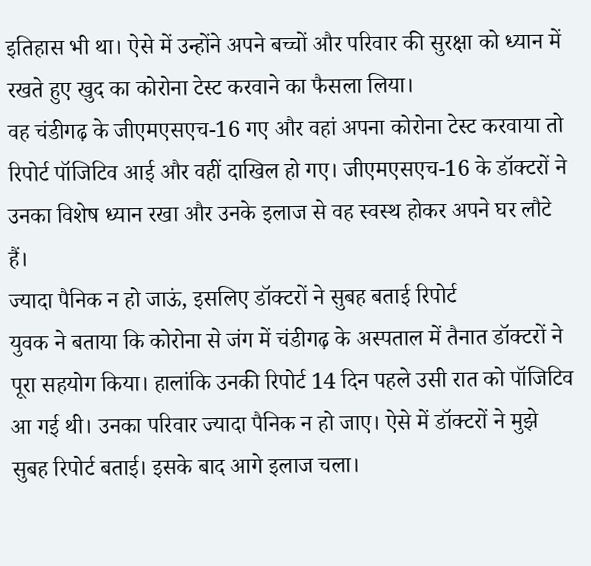इतिहास भी था। ऐसे में उन्होंने अपने बच्चों और परिवार की सुरक्षा को ध्यान में रखते हुए खुद का कोरोना टेस्ट करवाने का फैसला लिया।
वह चंडीगढ़ के जीएमएसएच-16 गए और वहां अपना कोरोना टेस्ट करवाया तो रिपोर्ट पॉजिटिव आई और वहीं दाखिल हो गए। जीएमएसएच-16 के डॉक्टरों ने उनका विशेष ध्यान रखा और उनके इलाज से वह स्वस्थ होकर अपने घर लौटे हैं।
ज्यादा पैनिक न हो जाऊं, इसलिए डॉक्टरों ने सुबह बताई रिपोर्ट
युवक ने बताया कि कोरोना से जंग में चंडीगढ़ के अस्पताल में तैनात डॉक्टरों ने पूरा सहयोग किया। हालांकि उनकी रिपोर्ट 14 दिन पहले उसी रात को पॉजिटिव आ गई थी। उनका परिवार ज्यादा पैनिक न हो जाए। ऐसे में डॉक्टरों ने मुझे सुबह रिपोर्ट बताई। इसके बाद आगे इलाज चला।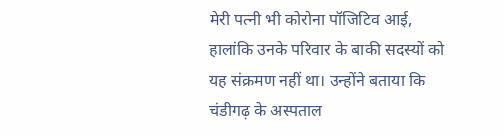मेरी पत्नी भी कोरोना पॉजिटिव आई, हालांकि उनके परिवार के बाकी सदस्यों को यह संक्रमण नहीं था। उन्होंने बताया कि चंडीगढ़ के अस्पताल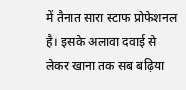में तैनात सारा स्टाफ प्रोफेशनल है। इसके अलावा दवाई से लेकर खाना तक सब बढ़िया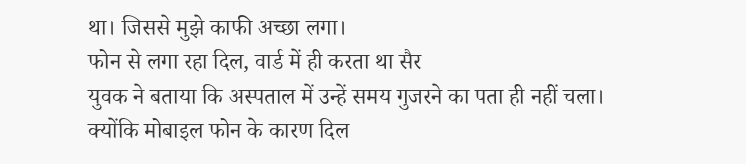था। जिससे मुझे काफी अच्छा लगा।
फोन से लगा रहा दिल, वार्ड में ही करता था सैर
युवक ने बताया कि अस्पताल में उन्हें समय गुजरने का पता ही नहीं चला। क्योंकि मोबाइल फोन के कारण दिल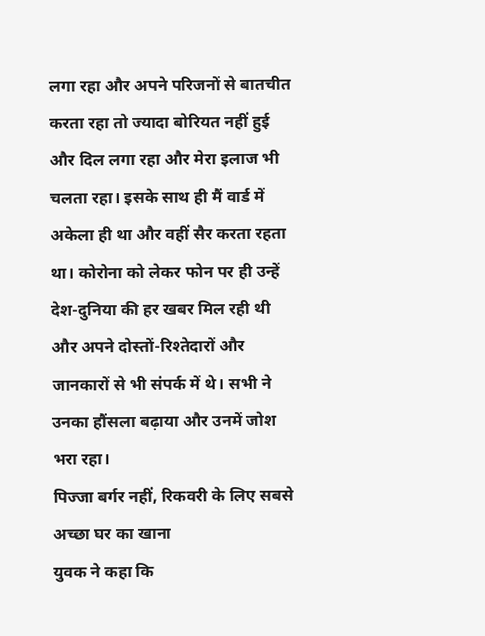लगा रहा और अपने परिजनों से बातचीत करता रहा तो ज्यादा बोरियत नहीं हुई और दिल लगा रहा और मेरा इलाज भी चलता रहा। इसके साथ ही मैं वार्ड में अकेला ही था और वहीं सैर करता रहता था। कोरोना को लेकर फोन पर ही उन्हें देश-दुनिया की हर खबर मिल रही थी और अपने दोस्तों-रिश्तेदारों और जानकारों से भी संपर्क में थे। सभी ने उनका हौंसला बढ़ाया और उनमें जोश भरा रहा।
पिज्जा बर्गर नहीं, रिकवरी के लिए सबसे अच्छा घर का खाना
युवक ने कहा कि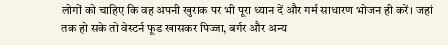लोगों को चाहिए कि वह अपनी खुराक पर भी पूरा ध्यान दें और गर्म साधारण भोजन ही करें। जहां तक हो सके तो वेस्टर्न फूड खासकर पिज्जा, बर्गर और अन्य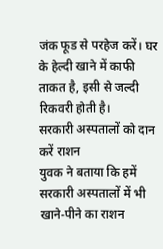जंक फूड से परहेज करें। घर के हेल्दी खाने में काफी ताकत है, इसी से जल्दी रिकवरी होती है।
सरकारी अस्पतालों को दान करें राशन
युवक ने बताया कि हमें सरकारी अस्पतालों में भी खाने-पीने का राशन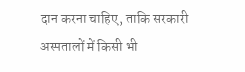दान करना चाहिए, ताकि सरकारी अस्पतालों में किसी भी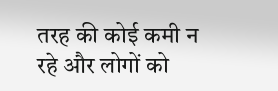तरह की कोई कमी न रहे और लोगों को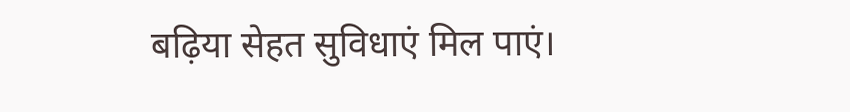बढ़िया सेहत सुविधाएं मिल पाएं।